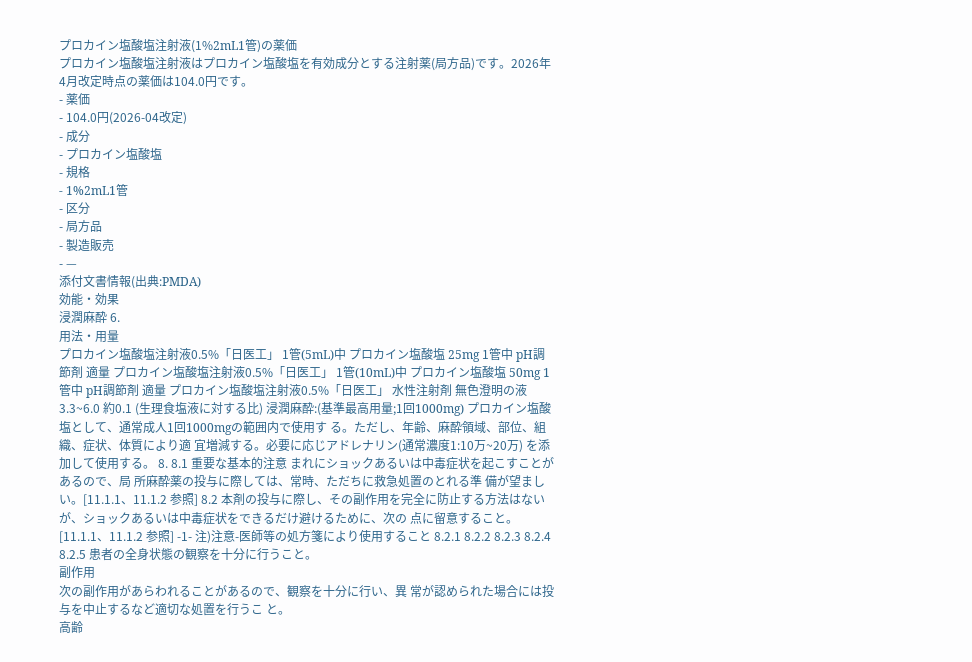プロカイン塩酸塩注射液(1%2mL1管)の薬価
プロカイン塩酸塩注射液はプロカイン塩酸塩を有効成分とする注射薬(局方品)です。2026年4月改定時点の薬価は104.0円です。
- 薬価
- 104.0円(2026-04改定)
- 成分
- プロカイン塩酸塩
- 規格
- 1%2mL1管
- 区分
- 局方品
- 製造販売
- —
添付文書情報(出典:PMDA)
効能・効果
浸潤麻酔 6.
用法・用量
プロカイン塩酸塩注射液0.5%「日医工」 1管(5mL)中 プロカイン塩酸塩 25mg 1管中 pH調節剤 適量 プロカイン塩酸塩注射液0.5%「日医工」 1管(10mL)中 プロカイン塩酸塩 50mg 1管中 pH調節剤 適量 プロカイン塩酸塩注射液0.5%「日医工」 水性注射剤 無色澄明の液 3.3~6.0 約0.1 (生理食塩液に対する比) 浸潤麻酔:(基準最高用量;1回1000mg) プロカイン塩酸塩として、通常成人1回1000mgの範囲内で使用す る。ただし、年齢、麻酔領域、部位、組織、症状、体質により適 宜増減する。必要に応じアドレナリン(通常濃度1:10万~20万) を添加して使用する。 8. 8.1 重要な基本的注意 まれにショックあるいは中毒症状を起こすことがあるので、局 所麻酔薬の投与に際しては、常時、ただちに救急処置のとれる準 備が望ましい。[11.1.1、11.1.2 参照] 8.2 本剤の投与に際し、その副作用を完全に防止する方法はない が、ショックあるいは中毒症状をできるだけ避けるために、次の 点に留意すること。[11.1.1、11.1.2 参照] -1- 注)注意-医師等の処方箋により使用すること 8.2.1 8.2.2 8.2.3 8.2.4 8.2.5 患者の全身状態の観察を十分に行うこと。
副作用
次の副作用があらわれることがあるので、観察を十分に行い、異 常が認められた場合には投与を中止するなど適切な処置を行うこ と。
高齢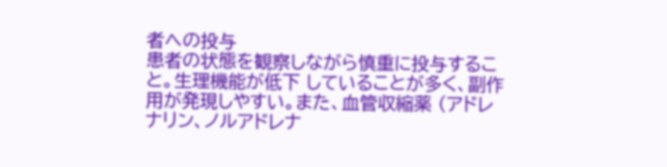者への投与
患者の状態を観察しながら慎重に投与すること。生理機能が低下 していることが多く、副作用が発現しやすい。また、血管収縮薬 (アドレナリン、ノルアドレナ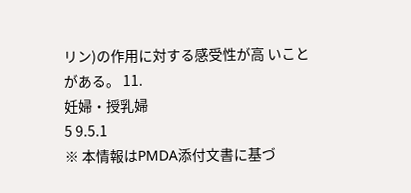リン)の作用に対する感受性が高 いことがある。 11.
妊婦・授乳婦
5 9.5.1
※ 本情報はPMDA添付文書に基づ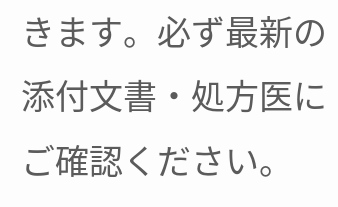きます。必ず最新の添付文書・処方医にご確認ください。